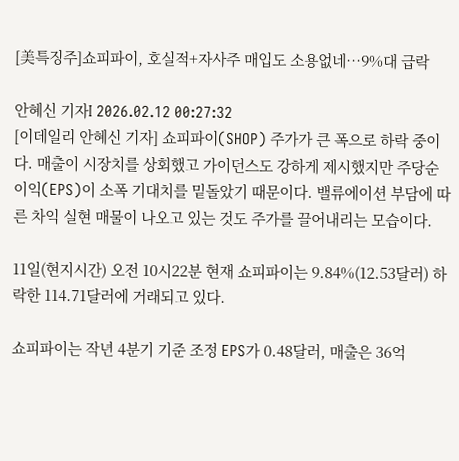[美특징주]쇼피파이, 호실적+자사주 매입도 소용없네…9%대 급락

안혜신 기자I 2026.02.12 00:27:32
[이데일리 안혜신 기자] 쇼피파이(SHOP) 주가가 큰 폭으로 하락 중이다. 매출이 시장치를 상회했고 가이던스도 강하게 제시했지만 주당순이익(EPS)이 소폭 기대치를 밑돌았기 때문이다. 밸류에이션 부담에 따른 차익 실현 매물이 나오고 있는 것도 주가를 끌어내리는 모습이다.

11일(현지시간) 오전 10시22분 현재 쇼피파이는 9.84%(12.53달러) 하락한 114.71달러에 거래되고 있다.

쇼피파이는 작년 4분기 기준 조정 EPS가 0.48달러, 매출은 36억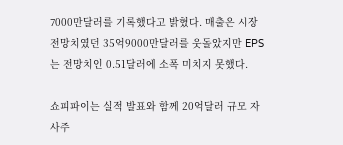7000만달러를 기록했다고 밝혔다. 매출은 시장 전망치였던 35억9000만달러를 웃돌았지만 EPS는 전망치인 0.51달러에 소폭 미치지 못했다.

쇼피파이는 실적 발표와 함께 20억달러 규모 자사주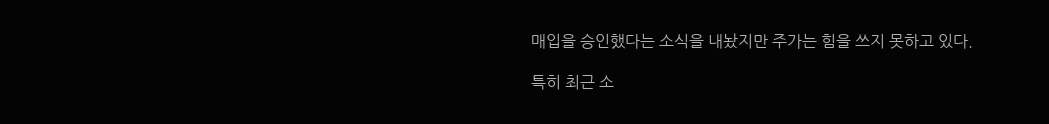매입을 승인했다는 소식을 내놨지만 주가는 힘을 쓰지 못하고 있다.

특히 최근 소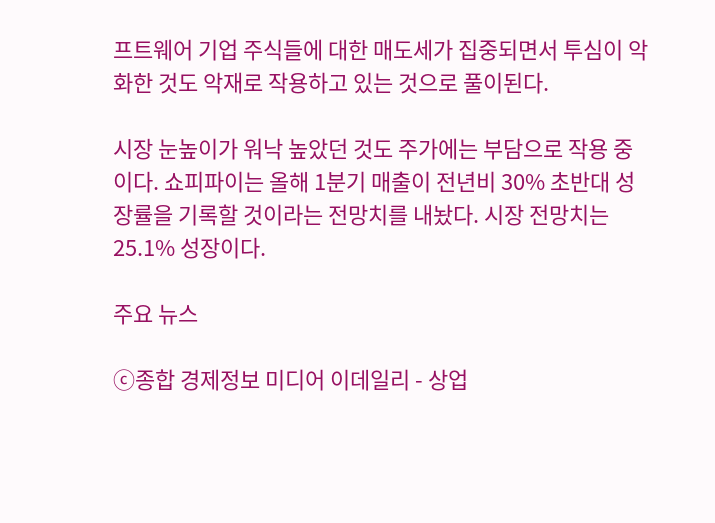프트웨어 기업 주식들에 대한 매도세가 집중되면서 투심이 악화한 것도 악재로 작용하고 있는 것으로 풀이된다.

시장 눈높이가 워낙 높았던 것도 주가에는 부담으로 작용 중이다. 쇼피파이는 올해 1분기 매출이 전년비 30% 초반대 성장률을 기록할 것이라는 전망치를 내놨다. 시장 전망치는 25.1% 성장이다.

주요 뉴스

ⓒ종합 경제정보 미디어 이데일리 - 상업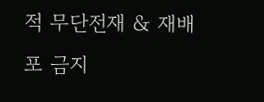적 무단전재 & 재배포 금지